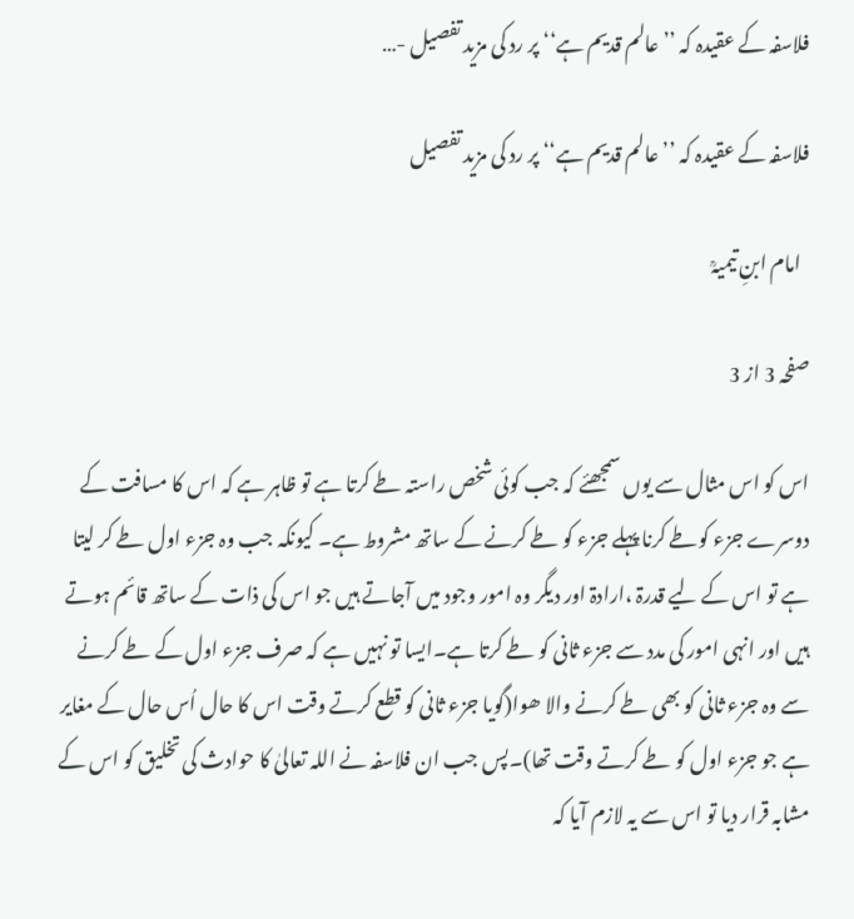فلاسفہ کے عقیدہ کہ ’’عالم قدیم ہے‘‘ پر رد کی مزید تفصیل -…

فلاسفہ کے عقیدہ کہ ’’عالم قدیم ہے‘‘ پر رد کی مزید تفصیل

  امام ابنِ تیمیہؒ

صفحہ 3 از 3

اس کو اس مثال سے یوں سمجھئے کہ جب کوئی شخص راستہ طے کرتا ہے تو ظاہر ہے کہ اس کا مسافت کے دوسرے جزء کوطے کرنا پہلے جزء کو طے کرنے کے ساتھ مشروط ہے۔ کیونکہ جب وہ جزء اول طے کر لیتا ہے تو اس کے لیے قدرۃ ،ارادۃ اور دیگر وہ امور وجود میں آجاتے ہیں جو اس کی ذات کے ساتھ قائم ہوتے ہیں اور انہی امور کی مدد سے جزء ثانی کو طے کرتا ہے۔ایسا تو نہیں ہے کہ صرف جزء اول کے طے کرنے سے وہ جزء ثانی کو بھی طے کرنے والا ھوا(گویا جزء ثانی کو قطع کرتے وقت اس کا حال اُس حال کے مغایر ہے جو جزء اول کو طے کرتے وقت تھا)۔پس جب ان فلاسفہ نے اللہ تعالیٰ کا حوادث کی تخلیق کو اس کے مشابہ قرار دیا تو اس سے یہ لازم آیا کہ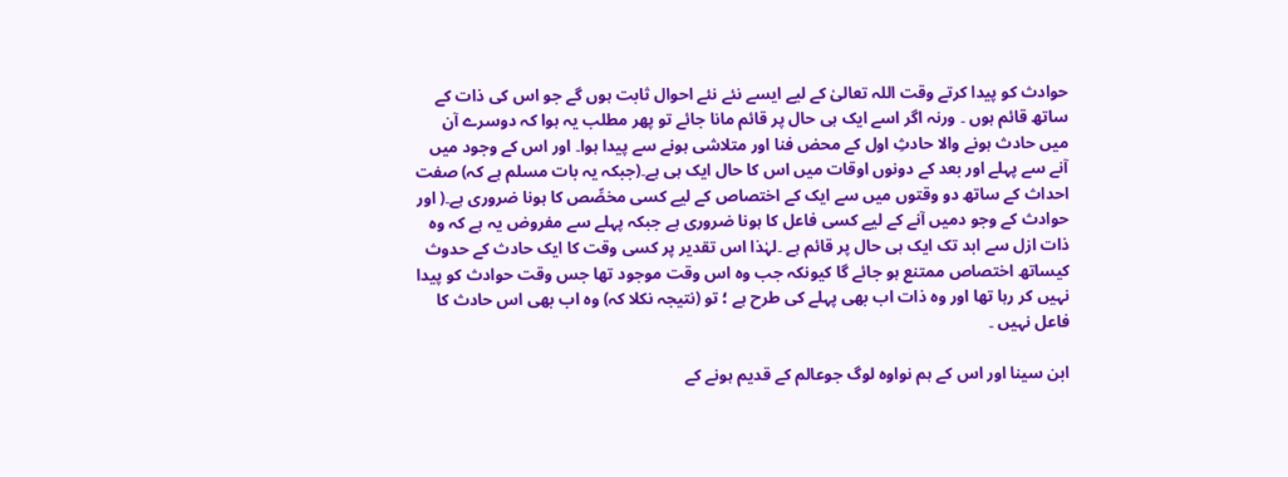حوادث کو پیدا کرتے وقت اللہ تعالیٰ کے لیے ایسے نئے نئے احوال ثابت ہوں گے جو اس کی ذات کے ساتھ قائم ہوں ۔ ورنہ اگر اسے ایک ہی حال پر قائم مانا جائے تو پھر مطلب یہ ہوا کہ دوسرے آن میں حادث ہونے والا حادثِ اول کے محض فنا اور متلاشی ہونے سے پیدا ہوا۔ اور اس کے وجود میں آنے سے پہلے اور بعد کے دونوں اوقات میں اس کا حال ایک ہی ہے۔(جبکہ یہ بات مسلم ہے کہ) صفت احداث کے ساتھ دو وقتوں میں سے ایک کے اختصاص کے لیے کسی مخصِّص کا ہونا ضروری ہے۔( اور حوادث کے وجو دمیں آنے کے لیے کسی فاعل کا ہونا ضروری ہے جبکہ پہلے سے مفروض یہ ہے کہ وہ ذات ازل سے ابد تک ایک ہی حال پر قائم ہے ۔لہٰذا اس تقدیر پر کسی وقت کا ایک حادث کے حدوث کیساتھ اختصاص ممتنع ہو جائے گا کیونکہ جب وہ اس وقت موجود تھا جس وقت حوادث کو پیدا نہیں کر رہا تھا اور وہ ذات اب بھی پہلے کی طرح ہے ؛ تو (نتیجہ نکلا کہ) وہ اب بھی اس حادث کا فاعل نہیں ۔

ابن سینا اور اس کے ہم نواوہ لوگ جوعالم کے قدیم ہونے کے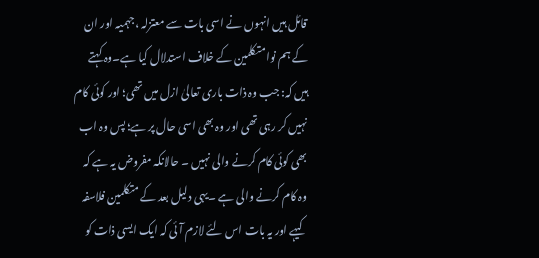قائل ہیں انہوں نے اسی بات سے معتزلہ ،جہمیہ اور ان کے ہم نوامتکلمین کے خلاف استدلال کیا ہے۔وہ کہتے ہیں کہ: جب وہ ذات باری تعالیٰ ازل میں تھی؛ اور کوئی کام نہیں کر رہی تھی اور وہ بھی اسی حال پر ہے؛ پس وہ اب بھی کوئی کام کرنے والی نہیں ۔ حالانکہ مفروض یہ ہے کہ وہ کام کرنے والی ہے ۔یہی دلیل بعد کے متکلمین فلاسفہ کیہے اور یہ بات اس لئے لازم آئی کہ ایک ایسی ذات کو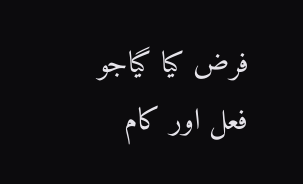فرض کیا گیاجو فعل اور کام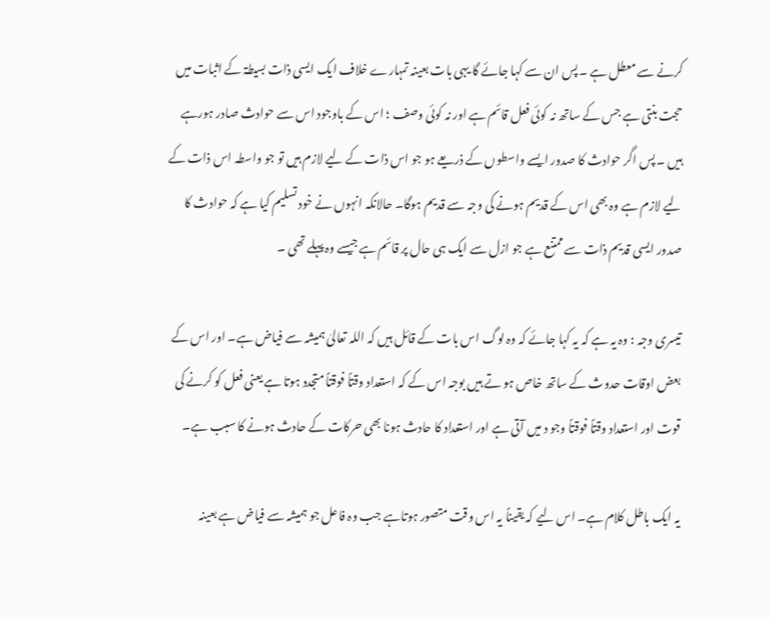کرنے سے معطل ہے ۔پس ان سے کہا جائے گا یہی بات بعینہ تمہارے خلاف ایک ایسی ذات بسیطۃ کے اثبات میں حجت بنتی ہے جس کے ساتھ نہ کوئی فعل قائم ہے اور نہ کوئی وصف ؛ اس کے باوجود اس سے حوادث صادر ہورہے ہیں ۔ پس اگر حوادث کا صدور ایسے واسطوں کے ذریعے ہو جو اس ذات کے لیے لازم ہیں تو جو واسطہ اس ذات کے لیے لازم ہے وہ بھی اس کے قدیم ہونے کی وجہ سے قدیم ہوگا۔ حالانکہ انہوں نے خود تسلیم کیا ہے کہ حوادث کا صدور ایسی قدیم ذات سے ممتنع ہے جو ازل سے ایک ہی حال پر قائم ہے جیسے وہ پہلے تھی ۔

تیسری وجہ : وہ یہ ہے کہ یہ کہا جائے کہ وہ لوگ اس بات کے قائل ہیں کہ اللہ تعالیٰ ہمیشہ سے فیاض ہے۔ اور اس کے بعض اوقات حدوث کے ساتھ خاص ہو تے ہیں بوجہ اس کے کہ استعداد وقتاً فوقتاً متجدد ہوتا ہے یعنی فعل کو کرنے کی قوت اور استعداد وقتاً فوقتاً وجو د میں آتی ہے اور استعداد کا حادث ہونا بھی حرکات کے حادث ہونے کا سبب ہے۔

یہ ایک باطل کلام ہے۔ اس لیے کہ یقیناً یہ اس وقت متصور ہوتاہے جب وہ فاعل جو ہمیشہ سے فیاض ہے بعینہ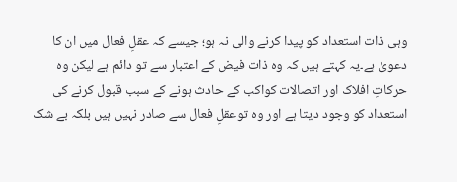وہی ذات استعداد کو پیدا کرنے والی نہ ہو؛ جیسے کہ عقلِ فعال میں ان کا دعویٰ ہے۔یہ کہتے ہیں کہ وہ ذات فیض کے اعتبار سے تو دائم ہے لیکن وہ حرکاتِ افلاک اور اتصالات کواکب کے حادث ہونے کے سبب قبول کرنے کی استعداد کو وجود دیتا ہے اور وہ توعقلِ فعال سے صادر نہیں ہیں بلکہ بے شک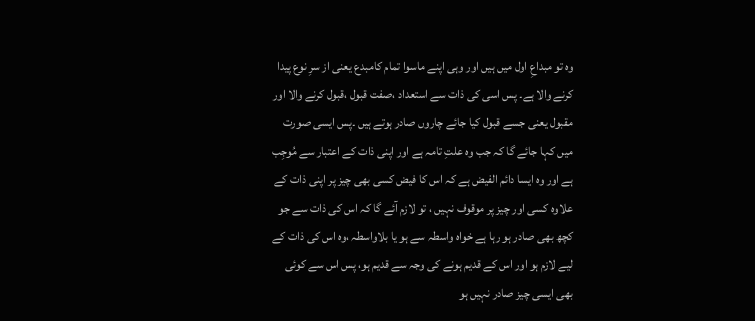وہ تو مبداعِ اول میں ہیں اور وہی اپنے ماسوا تمام کامبدع یعنی از سرِ نوع پیدا کرنے والا ہے۔ پس اسی کی ذات سے استعداد ،صفت قبول ،قبول کرنے والا اور مقبول یعنی جسے قبول کیا جائے چاروں صادر ہوتے ہیں ۔پس ایسی صورت میں کہا جائے گا کہ جب وہ علتِ تامہ ہے اور اپنی ذات کے اعتبار سے مُوجِب ہے اور وہ ایسا دائم الفیض ہے کہ اس کا فیض کسی بھی چیز پر اپنی ذات کے علاوہ کسی اور چیز پر موقوف نہیں ، تو لازم آئے گا کہ اس کی ذات سے جو کچھ بھی صادر ہو رہا ہے خواہ واسطہ سے ہو یا بلاواسطہ ،وہ اس کی ذات کے لیے لازم ہو اور اس کے قدیم ہونے کی وجہ سے قدیم ہو، پس اس سے کوئی بھی ایسی چیز صادر نہیں ہو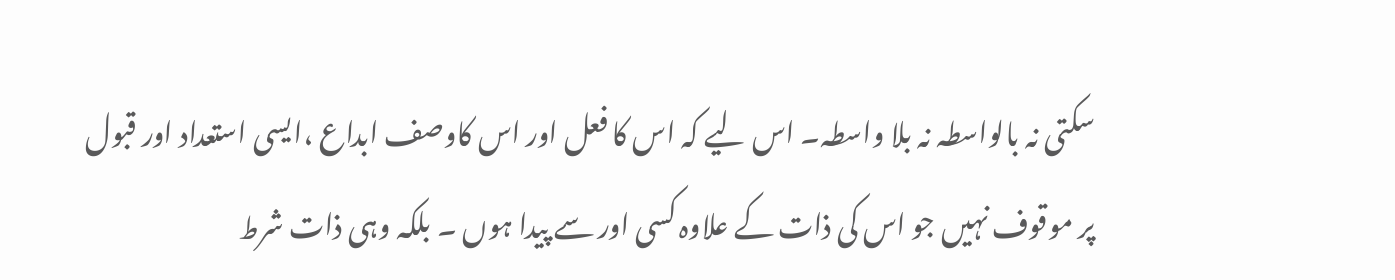سکتی نہ بالواسطہ نہ بلا واسطہ۔ اس لیے کہ اس کا فعل اور اس کاوصف ابداع ،ایسی استعداد اور قبول پر موقوف نہیں جو اس کی ذات کے علاوہ کسی اور سے پیدا ہوں ۔ بلکہ وہی ذات شرط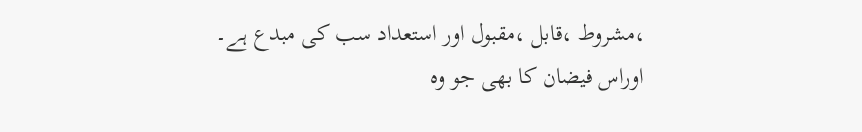،مشروط ،قابل ،مقبول اور استعداد سب کی مبدع ہے۔ اوراس فیضان کا بھی جو وہ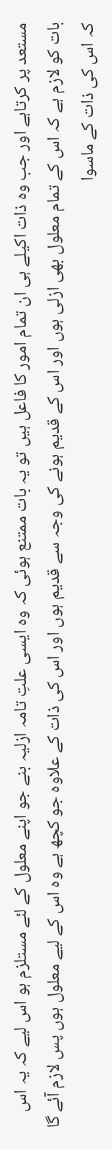مستعد پر کرتاہے اور جب وہ ذات اکیلے ہی ان تمام امور کا فاعل ہیں تو یہ بات ممتنع ہوئی کہ وہ ایسی علتِ تامہ ازلیہ بنے جو اپنے معلول کے لئے مستلزم ہو اس لیے کہ یہ اس بات کو لازم ہے کہ اس کے تمام معلول بھی ازلی ہوں اور اس کے قدیم ہونے کی وجہ سے قدیم ہوں اور اس کی ذات کے علاوہ جو کچھ ہے وہ اس کے لیے معلول ہوں پس لازم آئے گا کہ اس کی ذات کے ماسوا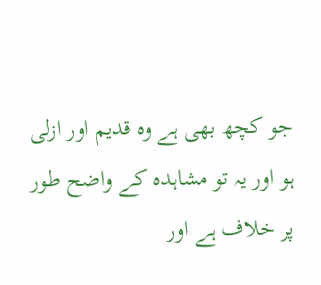جو کچھ بھی ہے وہ قدیم اور ازلی ہو اور یہ تو مشاہدہ کے واضح طور پر خلاف ہے اور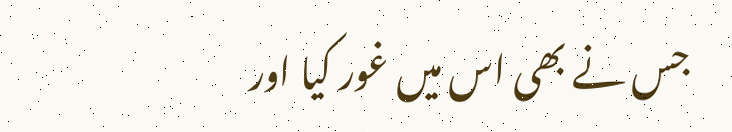جس نے بھی اس میں غور کیا اور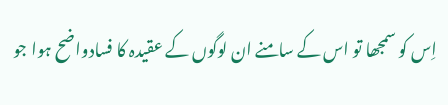اِس کو سمجھا تو اس کے سامنے ان لوگوں کے عقیدہ کا فسادواضح ہوا جو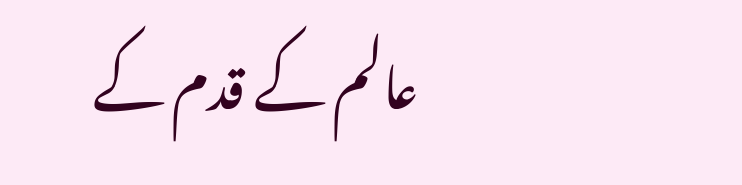عالم کے قدم کے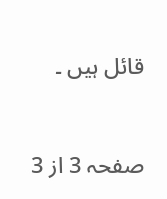قائل ہیں ۔


صفحہ 3 از 3